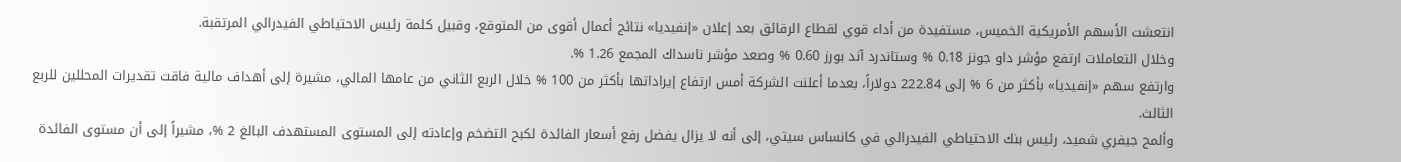انتعشت الأسهم الأمريكية الخميس، مستفيدة من أداء قوي لقطاع الرقائق بعد إعلان «إنفيديا» نتائج أعمال أقوى من المتوقع، وقبيل كلمة رئيس الاحتياطي الفيدرالي المرتقبة.
وخلال التعاملات ارتفع مؤشر داو جونز 0.18 % وستاندرد آند بورز 0.60 % وصعد مؤشر ناسداك المجمع 1.26 %.
وارتفع سهم «إنفيديا» بأكثر من 6 % إلى 222.84 دولاراً، بعدما أعلنت الشركة أمس ارتفاع إيراداتها بأكثر من 100 % خلال الربع الثاني من عامها المالي، مشيرة إلى أهداف مالية فاقت تقديرات المحللين للربع الثالث.
وألمح جيفري شميد، رئيس بنك الاحتياطي الفيدرالي في كانساس سيتي، إلى أنه لا يزال يفضل رفع أسعار الفائدة لكبح التضخم وإعادته إلى المستوى المستهدف البالغ 2 %، مشيراً إلى أن مستوى الفائدة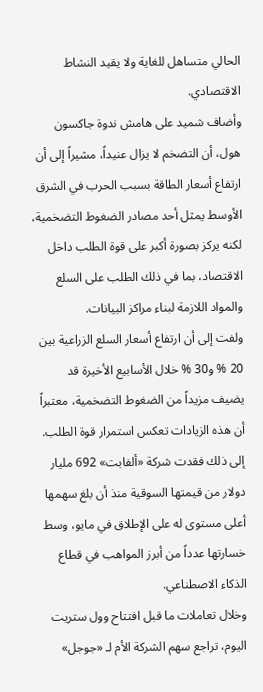الحالي متساهل للغاية ولا يقيد النشاط الاقتصادي.
وأضاف شميد على هامش ندوة جاكسون هول، أن التضخم لا يزال عنيداً، مشيراً إلى أن ارتفاع أسعار الطاقة بسبب الحرب في الشرق الأوسط يمثل أحد مصادر الضغوط التضخمية، لكنه يركز بصورة أكبر على قوة الطلب داخل الاقتصاد، بما في ذلك الطلب على السلع والمواد اللازمة لبناء مراكز البيانات.
ولفت إلى أن ارتفاع أسعار السلع الزراعية بين 20 % و30 % خلال الأسابيع الأخيرة قد يضيف مزيداً من الضغوط التضخمية، معتبراً أن هذه الزيادات تعكس استمرار قوة الطلب.
إلى ذلك فقدت شركة «ألفابت» 692 مليار دولار من قيمتها السوقية منذ أن بلغ سهمها أعلى مستوى له على الإطلاق في مايو، وسط خسارتها عدداً من أبرز المواهب في قطاع الذكاء الاصطناعي.
وخلال تعاملات ما قبل افتتاح وول ستريت اليوم، تراجع سهم الشركة الأم لـ «جوجل»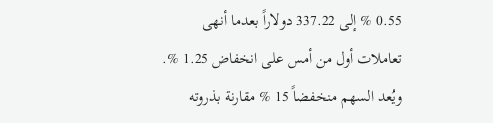0.55 % إلى 337.22 دولاراً بعدما أنهى تعاملات أول من أمس على انخفاض 1.25 %.
ويُعد السهم منخفضاً 15 % مقارنة بذروته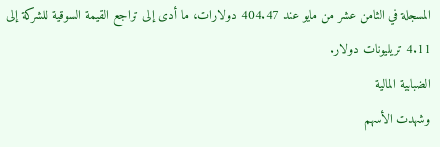المسجلة في الثامن عشر من مايو عند 404.47 دولارات، ما أدى إلى تراجع القيمة السوقية للشركة إلى 4.11 تريليونات دولار.
الضبابية المالية
وشهدت الأسهم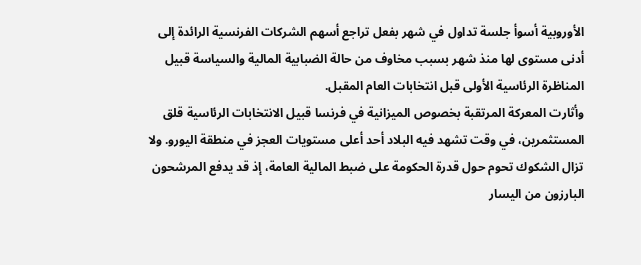الأوروبية أسوأ جلسة تداول في شهر بفعل تراجع أسهم الشركات الفرنسية الرائدة إلى أدنى مستوى لها منذ شهر بسبب مخاوف من حالة الضبابية المالية والسياسة قبيل المناظرة الرئاسية الأولى قبل انتخابات العام المقبل.
وأثارت المعركة المرتقبة بخصوص الميزانية في فرنسا قبيل الانتخابات الرئاسية قلق المستثمرين، في وقت تشهد فيه البلاد أحد أعلى مستويات العجز في منطقة اليورو. ولا تزال الشكوك تحوم حول قدرة الحكومة على ضبط المالية العامة، إذ قد يدفع المرشحون البارزون من اليسار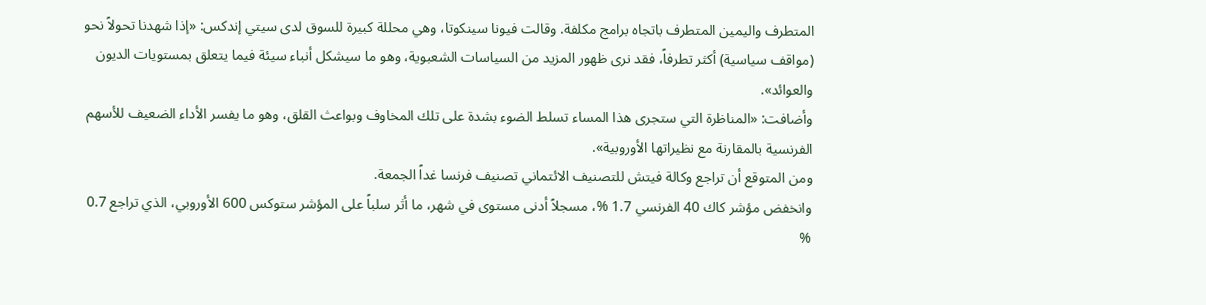المتطرف واليمين المتطرف باتجاه برامج مكلفة. وقالت فيونا سينكوتا، وهي محللة كبيرة للسوق لدى سيتي إندكس: «إذا شهدنا تحولاً نحو (مواقف سياسية) أكثر تطرفاً، فقد نرى ظهور المزيد من السياسات الشعبوية، وهو ما سيشكل أنباء سيئة فيما يتعلق بمستويات الديون والعوائد».
وأضافت: «المناظرة التي ستجرى هذا المساء تسلط الضوء بشدة على تلك المخاوف وبواعث القلق، وهو ما يفسر الأداء الضعيف للأسهم الفرنسية بالمقارنة مع نظيراتها الأوروبية».
ومن المتوقع أن تراجع وكالة فيتش للتصنيف الائتماني تصنيف فرنسا غداً الجمعة.
وانخفض مؤشر كاك 40 الفرنسي 1.7 %، مسجلاً أدنى مستوى في شهر، ما أثر سلباً على المؤشر ستوكس 600 الأوروبي، الذي تراجع 0.7 %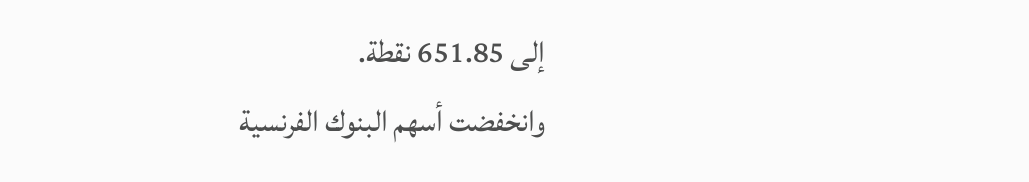إلى 651.85 نقطة.
وانخفضت أسهم البنوك الفرنسية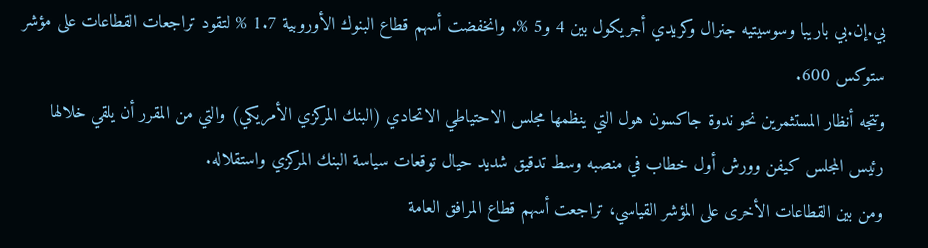بي.إن.بي باريبا وسوسيتيه جنرال وكريدي أجريكول بين 4 و5 %. وانخفضت أسهم قطاع البنوك الأوروبية 1.7 % لتقود تراجعات القطاعات على مؤشر ستوكس 600.
وتتجه أنظار المستثمرين نحو ندوة جاكسون هول التي ينظمها مجلس الاحتياطي الاتحادي (البنك المركزي الأمريكي) والتي من المقرر أن يلقي خلالها رئيس المجلس كيفن وورش أول خطاب في منصبه وسط تدقيق شديد حيال توقعات سياسة البنك المركزي واستقلاله.
ومن بين القطاعات الأخرى على المؤشر القياسي، تراجعت أسهم قطاع المرافق العامة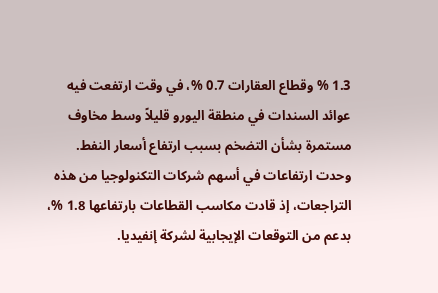1.3 % وقطاع العقارات 0.7 %، في وقت ارتفعت فيه عوائد السندات في منطقة اليورو قليلاً وسط مخاوف مستمرة بشأن التضخم بسبب ارتفاع أسعار النفط.
وحدت ارتفاعات في أسهم شركات التكنولوجيا من هذه التراجعات، إذ قادت مكاسب القطاعات بارتفاعها 1.8 %، بدعم من التوقعات الإيجابية لشركة إنفيديا.